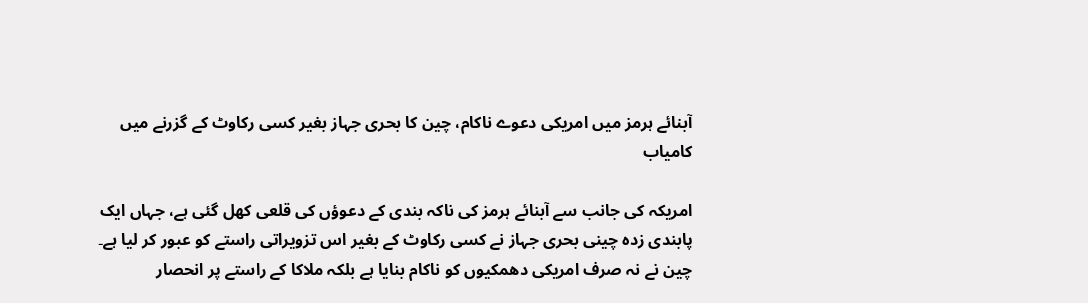آبنائے ہرمز میں امریکی دعوے ناکام، چین کا بحری جہاز بغیر کسی رکاوٹ کے گزرنے میں کامیاب

امریکہ کی جانب سے آبنائے ہرمز کی ناکہ بندی کے دعوؤں کی قلعی کھل گئی ہے، جہاں ایک پابندی زدہ چینی بحری جہاز نے کسی رکاوٹ کے بغیر اس تزویراتی راستے کو عبور کر لیا ہے۔ چین نے نہ صرف امریکی دھمکیوں کو ناکام بنایا ہے بلکہ ملاکا کے راستے پر انحصار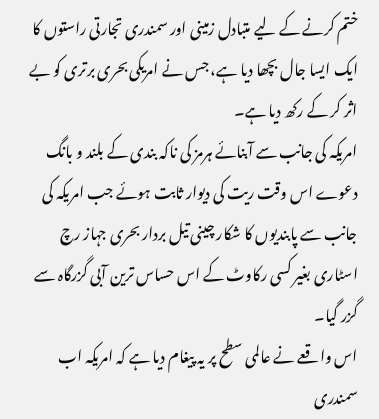ختم کرنے کے لیے متبادل زمینی اور سمندری تجارتی راستوں کا ایک ایسا جال بچھا دیا ہے، جس نے امریکی بحری برتری کو بے اثر کر کے رکھ دیا ہے۔
امریکہ کی جانب سے آبنائے ہرمز کی ناکہ بندی کے بلند و بانگ دعوے اس وقت ریت کی دیوار ثابت ہوئے جب امریکہ کی جانب سے پابندیوں کا شکار چینی تیل بردار بحری جہاز رچ اسٹاری بغیر کسی رکاوٹ کے اس حساس ترین آبی گزرگاہ سے گزر گیا۔
اس واقعے نے عالمی سطح پر یہ پیغام دیا ہے کہ امریکہ اب سمندری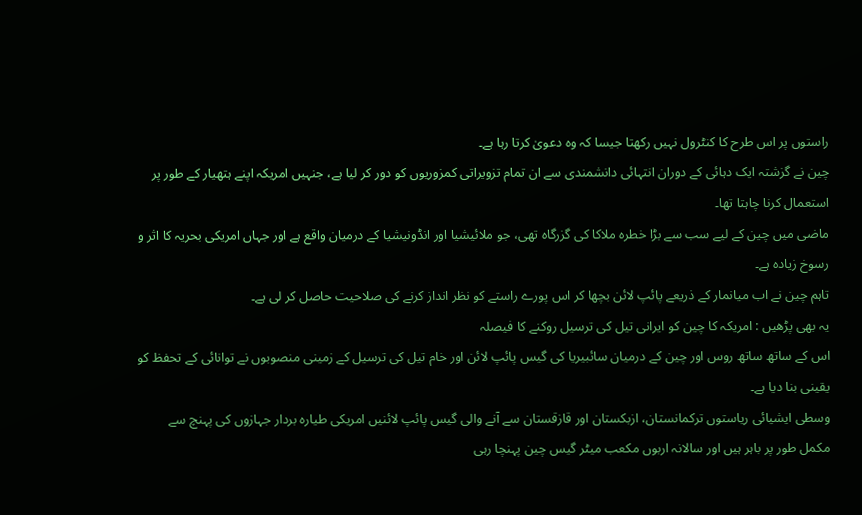راستوں پر اس طرح کا کنٹرول نہیں رکھتا جیسا کہ وہ دعویٰ کرتا رہا ہے۔
چین نے گزشتہ ایک دہائی کے دوران انتہائی دانشمندی سے ان تمام تزویراتی کمزوریوں کو دور کر لیا ہے، جنہیں امریکہ اپنے ہتھیار کے طور پر استعمال کرنا چاہتا تھا۔
ماضی میں چین کے لیے سب سے بڑا خطرہ ملاکا کی گزرگاہ تھی، جو ملائیشیا اور انڈونیشیا کے درمیان واقع ہے اور جہاں امریکی بحریہ کا اثر و رسوخ زیادہ ہے۔
تاہم چین نے اب میانمار کے ذریعے پائپ لائن بچھا کر اس پورے راستے کو نظر انداز کرنے کی صلاحیت حاصل کر لی ہے۔
یہ بھی پڑھیں : امریکہ کا چین کو ایرانی تیل کی ترسیل روکنے کا فیصلہ
اس کے ساتھ ساتھ روس اور چین کے درمیان سائبیریا کی گیس پائپ لائن اور خام تیل کی ترسیل کے زمینی منصوبوں نے توانائی کے تحفظ کو یقینی بنا دیا ہے۔
وسطی ایشیائی ریاستوں ترکمانستان، ازبکستان اور قازقستان سے آنے والی گیس پائپ لائنیں امریکی طیارہ بردار جہازوں کی پہنچ سے مکمل طور پر باہر ہیں اور سالانہ اربوں مکعب میٹر گیس چین پہنچا رہی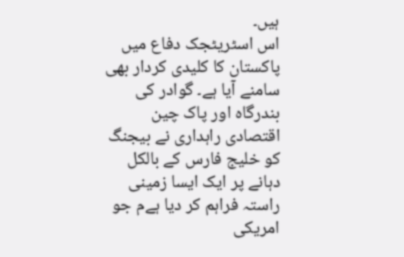ہیں۔
اس اسٹریٹجک دفاع میں پاکستان کا کلیدی کردار بھی سامنے آیا ہے۔ گوادر کی بندرگاہ اور پاک چین اقتصادی راہداری نے بیجنگ کو خلیج فارس کے بالکل دہانے پر ایک ایسا زمینی راستہ فراہم کر دیا ہےم جو امریکی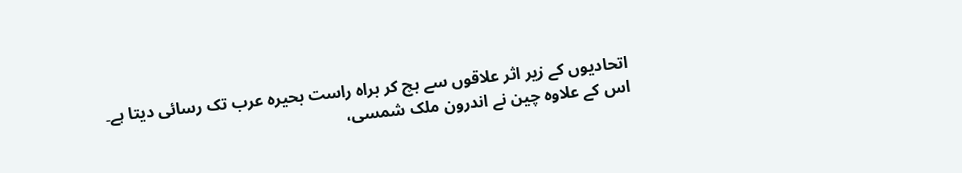اتحادیوں کے زیر اثر علاقوں سے بچ کر براہ راست بحیرہ عرب تک رسائی دیتا ہے۔
اس کے علاوہ چین نے اندرون ملک شمسی،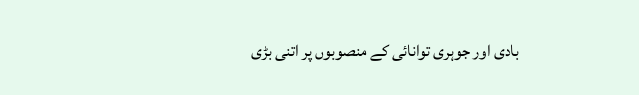بادی اور جوہری توانائی کے منصوبوں پر اتنی بڑی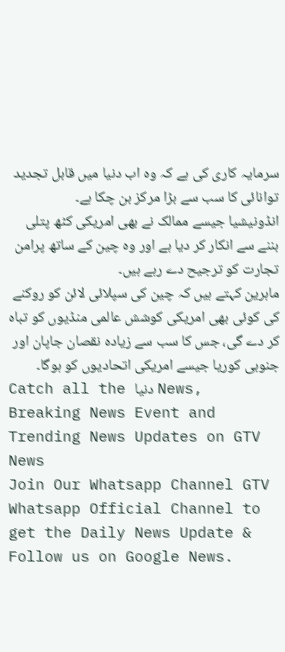سرمایہ کاری کی ہے کہ وہ اب دنیا میں قابل تجدید توانائی کا سب سے بڑا مرکز بن چکا ہے۔
انڈونیشیا جیسے ممالک نے بھی امریکی کٹھ پتلی بننے سے انکار کر دیا ہے اور وہ چین کے ساتھ پرامن تجارت کو ترجیح دے رہے ہیں۔
ماہرین کہتے ہیں کہ چین کی سپلائی لائن کو روکنے کی کوئی بھی امریکی کوشش عالمی منڈیوں کو تباہ کر دے گی، جس کا سب سے زیادہ نقصان جاپان اور جنوبی کوریا جیسے امریکی اتحادیوں کو ہوگا۔
Catch all the دنیا News, Breaking News Event and Trending News Updates on GTV News
Join Our Whatsapp Channel GTV Whatsapp Official Channel to get the Daily News Update & Follow us on Google News.